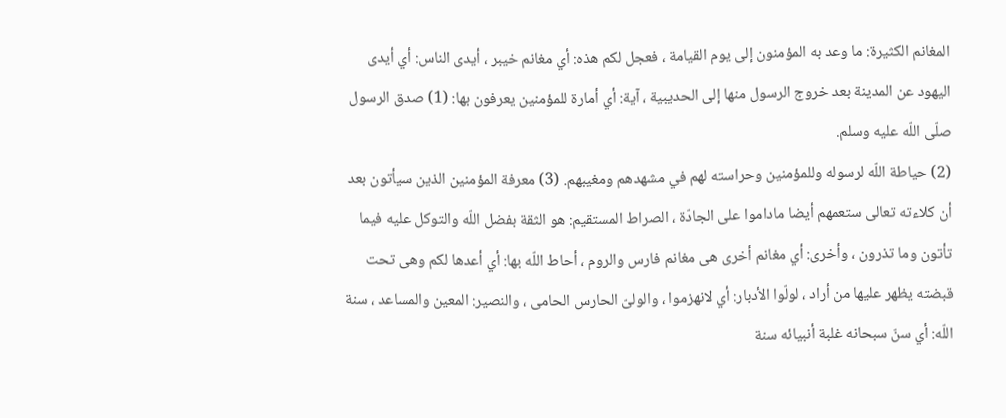المغانم الكثيرة: ما وعد به المؤمنون إلى يوم القيامة ، فعجل لكم هذه: أي مغانم خيبر ، أيدى الناس: أي أيدى اليهود عن المدينة بعد خروج الرسول منها إلى الحديبية ، آية: أي أمارة للمؤمنين يعرفون بها: (1) صدق الرسول صلّى اللّه عليه وسلم.
(2) حياطة اللّه لرسوله وللمؤمنين وحراسته لهم في مشهدهم ومغيبهم. (3) معرفة المؤمنين الذين سيأتون بعد أن كلاءته تعالى ستعمهم أيضا ماداموا على الجادّة ، الصراط المستقيم: هو الثقة بفضل اللّه والتوكل عليه فيما تأتون وما تذرون ، وأخرى: أي مغانم أخرى هى مغانم فارس والروم ، أحاط اللّه بها: أي أعدها لكم وهى تحت قبضته يظهر عليها من أراد ، لولّوا الأدبار: أي لانهزموا ، والولىّ الحارس الحامى ، والنصير: المعين والمساعد ، سنة اللّه: أي سنّ سبحانه غلبة أنبيائه سنة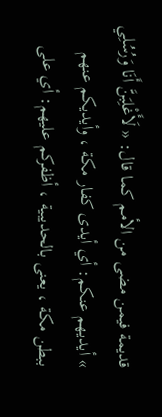قديمة فيمن مضى من الأمم كما قال: « لَأَغْلِبَنَّ أَنَا وَرُسُلِي » أيديهم عنكم: أي أيدى كفار مكة ، وأيديكم عنهم ببطن مكة ، يعنى بالحديبية ، أظفركم عليهم: أي على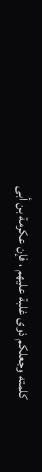كلمته وجعلكم ذوى غلبة عليهم ، فإن عكرمة بن أبى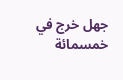جهل خرج في خمسمائة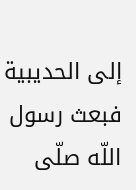إلى الحديبية فبعث رسول اللّه صلّى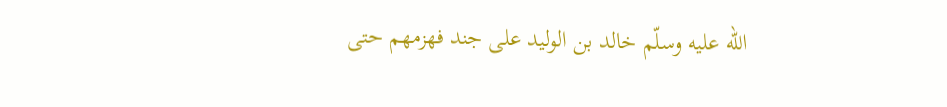اللّه عليه وسلّم خالد بن الوليد على جند فهزمهم حتى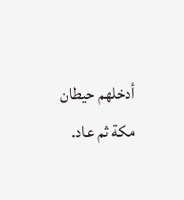أدخلهم حيطان مكة ثم عاد.